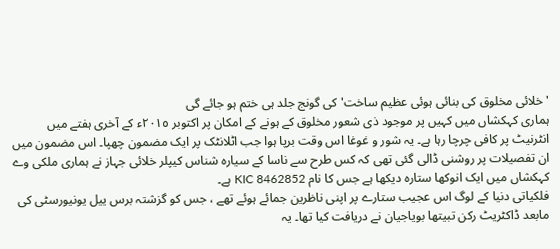'خلائی مخلوق کی بنائی ہوئی عظیم ساخت' کی گونج جلد ہی ختم ہو جائے گی
ہماری کہکشاں میں کہیں پر موجود ذی شعور مخلوق کے ہونے کے امکان پر اکتوبر ٢٠١٥ء کے آخری ہفتے میں انٹرنیٹ پر کافی چرچا رہا ہے۔ یہ شور و غوغا اس وقت برپا ہوا جب اٹلانٹک پر ایک مضمون چھپا۔ اس مضمون میں ان تفصیلات پر روشنی ڈالی گئی تھی کہ کس طرح سے ناسا کے سیارہ شناس کیپلر خلائی جہاز نے ہماری ملکی وے کہکشاں میں ایک انوکھا ستارہ دیکھا ہے جس کا نام KIC 8462852 ہے۔
فلکیاتی دنیا کے لوگ اس عجیب ستارے پر اپنی ناظرین جمائے ہوئے تھے ، جس کو گزشتہ برس ییل یونیورسٹی کی مابعد ڈاکٹریٹ رکن تبیتھا بویاجیان نے دریافت کیا تھا۔ یہ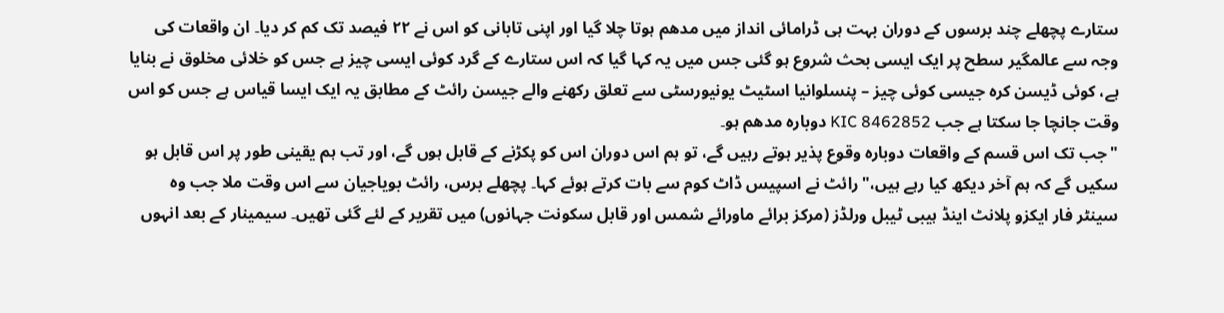ستارے پچھلے چند برسوں کے دوران بہت ہی ڈرامائی انداز میں مدھم ہوتا چلا گیا اور اپنی تابانی کو اس نے ٢٢ فیصد تک کم کر دیا۔ ان واقعات کی وجہ سے عالمگیر سطح پر ایک ایسی بحث شروع ہو گئی جس میں یہ کہا گیا کہ اس ستارے کے گرد کوئی ایسی چیز ہے جس کو خلائی مخلوق نے بنایا ہے، کوئی ڈیسن کرہ جیسی کوئی چیز – پنسلوانیا اسٹیٹ یونیورسٹی سے تعلق رکھنے والے جیسن رائٹ کے مطابق یہ ایک ایسا قیاس ہے جس کو اس وقت جانچا جا سکتا ہے جب KIC 8462852 دوبارہ مدھم ہو۔
"جب تک اس قسم کے واقعات دوبارہ وقوع پذیر ہوتے رہیں گے، تو ہم اس دوران اس کو پکڑنے کے قابل ہوں گے، اور تب ہم یقینی طور پر اس قابل ہو سکیں گے کہ ہم آخر دیکھ کیا رہے ہیں،" رائٹ نے اسپیس ڈاٹ کوم سے بات کرتے ہوئے کہا۔ پچھلے برس، رائٹ بویاجیان سے اس وقت ملا جب وہ سینٹر فار ایکزو پلانٹ اینڈ ہیبی ٹیبل ورلڈز (مرکز برائے ماورائے شمس اور قابل سکونت جہانوں) میں تقریر کے لئے گئی تھیں۔ سیمینار کے بعد انہوں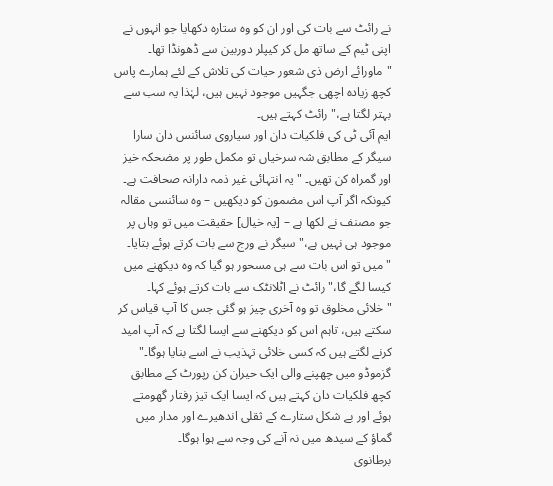نے رائٹ سے بات کی اور ان کو وہ ستارہ دکھایا جو انہوں نے اپنی ٹیم کے ساتھ مل کر کیپلر دوربین سے ڈھونڈا تھا۔ "ماورائے ارض ذی شعور حیات کی تلاش کے لئے ہمارے پاس کچھ زیادہ اچھی جگہیں موجود نہیں ہیں، لہٰذا یہ سب سے بہتر لگتا ہے،" رائٹ کہتے ہیں۔
ایم آئی ٹی کی فلکیات دان اور سیاروی سائنس دان سارا سیگر کے مطابق شہ سرخیاں تو مکمل طور پر مضحکہ خیز اور گمراہ کن تھیں۔ "یہ انتہائی غیر ذمہ دارانہ صحافت ہے۔ کیونکہ اگر آپ اس مضمون کو دیکھیں – وہ سائنسی مقالہ جو مصنف نے لکھا ہے – [یہ خیال] حقیقت میں تو وہاں پر موجود ہی نہیں ہے،" سیگر نے ورج سے بات کرتے ہوئے بتایا۔
"میں تو اس بات سے ہی مسحور ہو گیا کہ وہ دیکھنے میں کیسا لگے گا،" رائٹ نے اٹلانٹک سے بات کرتے ہوئے کہا۔ "خلائی مخلوق تو وہ آخری چیز ہو گئی جس کا آپ قیاس کر سکتے ہیں، تاہم اس کو دیکھنے سے ایسا لگتا ہے کہ آپ امید کرنے لگتے ہیں کہ کسی خلائی تہذیب نے اسے بنایا ہوگا۔"
گزموڈو میں چھپنے والی ایک حیران کن رپورٹ کے مطابق کچھ فلکیات دان کہتے ہیں کہ ایسا ایک تیز رفتار گھومتے ہوئے اور بے شکل ستارے کے ثقلی اندھیرے اور مدار میں گماؤ کے سیدھ میں نہ آنے کی وجہ سے ہوا ہوگا۔
برطانوی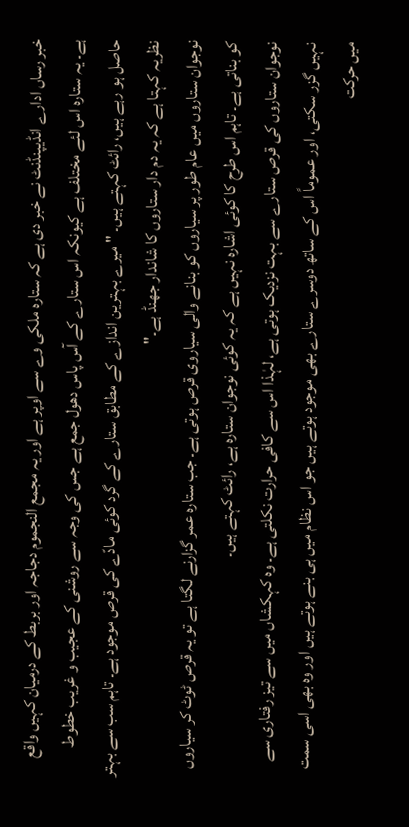خبر رساں ادارے انڈیپنڈنٹ نے خبر دی ہے کہ ستارہ ملکی وے سے اوپر ہے اور یہ مجمع النجموم دجاجہ اور بربط کے درمیان کہیں واقع ہے۔ یہ ستارہ اس لئے مختلف ہے کیونکہ اس ستارے کے آس پاس دھول جمع ہے جس کی وجہ سے روشنی کے عجیب و غریب خطوط حاصل ہو رہے ہیں، رائٹ کہتے ہیں۔ " میرے بہترین اندازے کے مطابق ستارے کے گرد کوئی مادّے کی قرص موجود ہے۔ تاہم سب سے بہتر نظریہ کہتا ہے کہ یہ دم دار ستاروں کا شاندار جھنڈ ہے۔"
نوجوان ستاروں میں عام طور پر سیاروں کو بنانے والی سیاروی قرص ہوتی ہے۔ جب ستارہ عمر گزارنے لگتا ہے تو یہ قرص ٹوٹ کر سیاروں کو بناتی ہے۔ تاہم اس طرح کا کوئی اشارہ نہیں ہے کہ یہ کوئی نوجوان ستارہ ہے، رائٹ کہتے ہیں۔
نوجوان ستاروں کی قرص ستارے سے بہت نزدیک ہوتی ہے، لہٰذا اس سے کافی حرارت نکلتی ہے۔ وہ کہکشاں میں سے تیز رفتاری سے نہیں گزر سکتی، اور عموماً اس کے ساتھ دوسرے ستارے بھی موجود ہوتے ہیں جو اس نظام میں ہی بنے ہوتے ہیں اور وہ بھی اسی سمت میں حرکت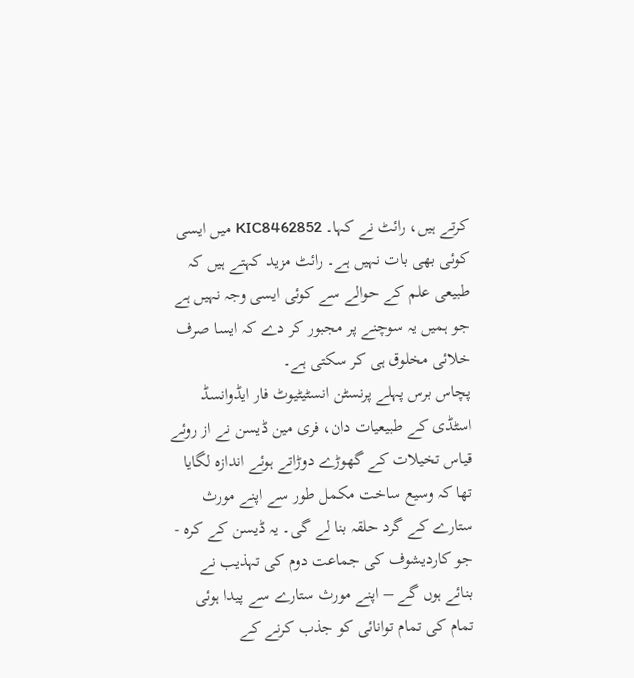کرتے ہیں، رائٹ نے کہا۔ KIC8462852 میں ایسی کوئی بھی بات نہیں ہے۔ رائٹ مزید کہتے ہیں کہ طبیعی علم کے حوالے سے کوئی ایسی وجہ نہیں ہے جو ہمیں یہ سوچنے پر مجبور کر دے کہ ایسا صرف خلائی مخلوق ہی کر سکتی ہے۔
پچاس برس پہلے پرنسٹن انسٹیٹیوٹ فار ایڈوانسڈ اسٹڈی کے طبیعیات دان، فری مین ڈیسن نے از روئے قیاس تخیلات کے گھوڑے دوڑاتے ہوئے اندازہ لگایا تھا کہ وسیع ساخت مکمل طور سے اپنے مورث ستارے کے گرد حلقہ بنا لے گی۔ یہ ڈیسن کے کرہ - جو کاردیشوف کی جماعت دوم کی تہذیب نے بنائے ہوں گے – اپنے مورث ستارے سے پیدا ہوئی تمام کی تمام توانائی کو جذب کرنے کے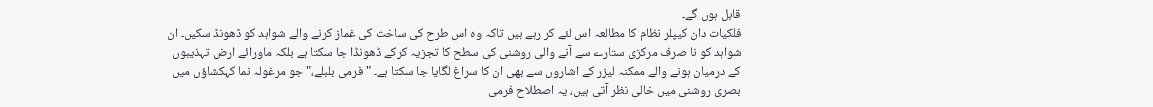قابل ہوں گے۔
فلکیات دان کیپلر نظام کا مطالعہ اس لئے کر رہے ہیں تاکہ وہ اس طرح کی ساخت کی غماز کرنے والے شواہد کو ڈھونڈ سکیں۔ ان شواہد کو نا صرف مرکزی ستارے سے آنے والی روشنی کی سطح کا تجزیہ کرکے ڈھونڈا جا سکتا ہے بلکہ ماورائے ارض تہذیبوں کے درمیان ہونے والے ممکنہ لیزر کے اشاروں سے بھی ان کا سراغ لگایا جا سکتا ہے۔ "فرمی بلبلے،" جو مرغولہ نما کہکشاؤں میں بصری روشنی میں خالی نظر آتی ہیں، یہ اصطلاح فرمی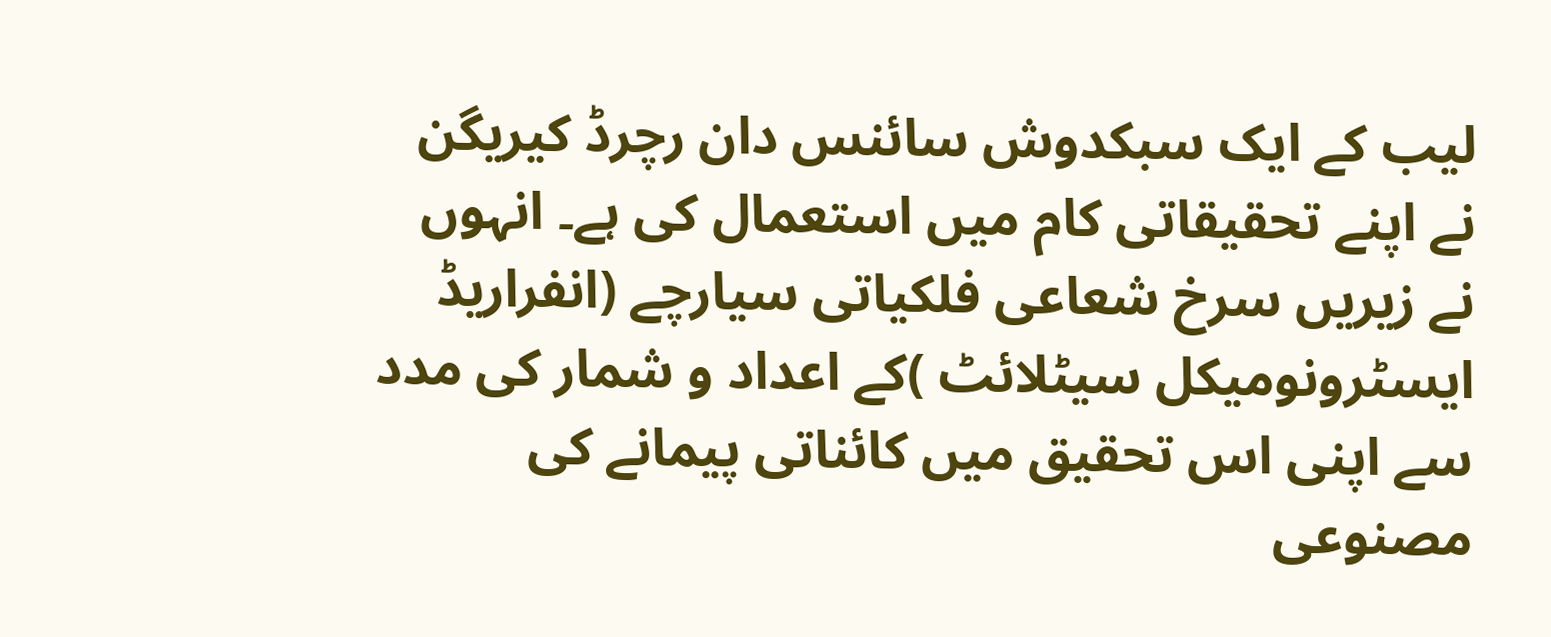لیب کے ایک سبکدوش سائنس دان رچرڈ کیریگن نے اپنے تحقیقاتی کام میں استعمال کی ہے۔ انہوں نے زیریں سرخ شعاعی فلکیاتی سیارچے (انفراریڈ ایسٹرونومیکل سیٹلائٹ )کے اعداد و شمار کی مدد سے اپنی اس تحقیق میں کائناتی پیمانے کی مصنوعی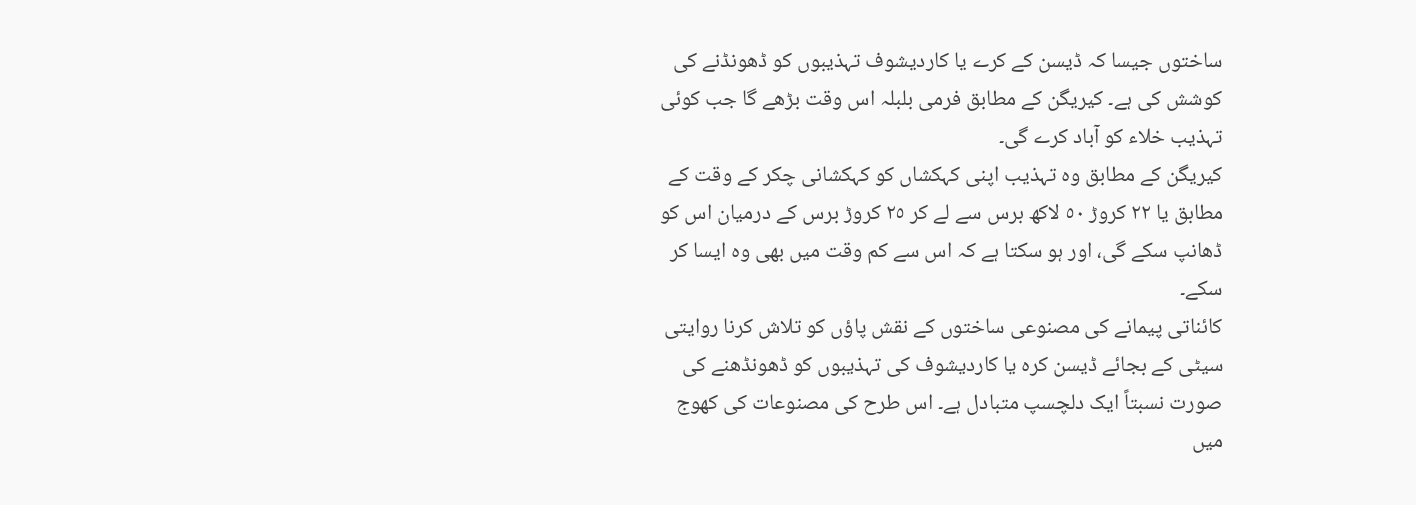ساختوں جیسا کہ ڈیسن کے کرے یا کاردیشوف تہذیبوں کو ڈھونڈنے کی کوشش کی ہے۔ کیریگن کے مطابق فرمی بلبلہ اس وقت بڑھے گا جب کوئی تہذیب خلاء کو آباد کرے گی۔
کیریگن کے مطابق وہ تہذیب اپنی کہکشاں کو کہکشانی چکر کے وقت کے مطابق یا ٢٢ کروڑ ٥٠ لاکھ برس سے لے کر ٢٥ کروڑ برس کے درمیان اس کو ڈھانپ سکے گی، اور ہو سکتا ہے کہ اس سے کم وقت میں بھی وہ ایسا کر سکے۔
کائناتی پیمانے کی مصنوعی ساختوں کے نقش پاؤں کو تلاش کرنا روایتی سیٹی کے بجائے ڈیسن کرہ یا کاردیشوف کی تہذیبوں کو ڈھونڈھنے کی صورت نسبتاً ایک دلچسپ متبادل ہے۔ اس طرح کی مصنوعات کی کھوج میں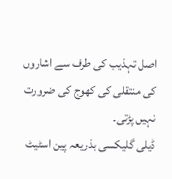اصل تہذیب کی طرف سے اشاروں کی منتقلی کی کھوج کی ضرورت نہیں پڑتی۔
ڈیلی گلیکسی بذریعہ پین اسٹیٹ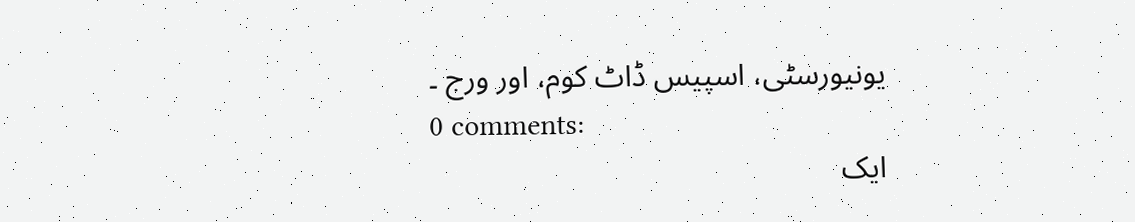یونیورسٹی، اسپیس ڈاٹ کوم، اور ورج ۔
0 comments:
ایک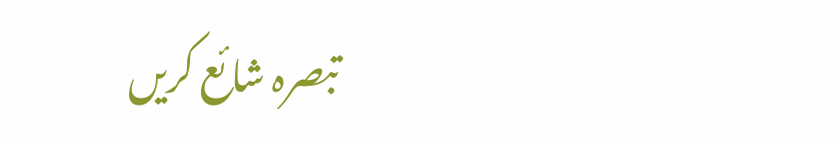تبصرہ شائع کریں